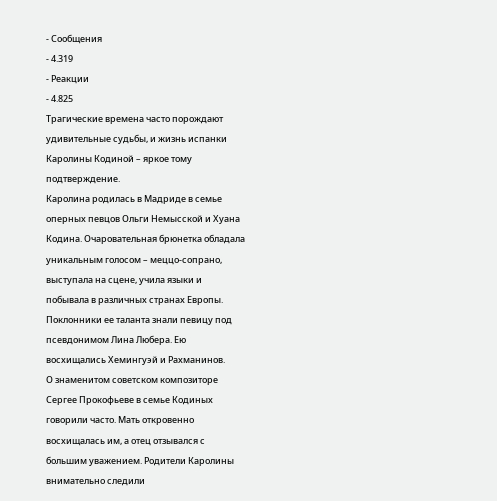- Сообщения
- 4.319
- Реакции
- 4.825
Трагические времена часто порождают удивительные судьбы, и жизнь испанки Каролины Кодиной – яркое тому подтверждение.
Каролина родилась в Мадриде в семье оперных певцов Ольги Немысской и Хуана Кодина. Очаровательная брюнетка обладала уникальным голосом – меццо-сопрано, выступала на сцене, учила языки и побывала в различных странах Европы.
Поклонники ее таланта знали певицу под псевдонимом Лина Любера. Ею восхищались Хемингуэй и Рахманинов.
О знаменитом советском композиторе Сергее Прокофьеве в семье Кодиных говорили часто. Мать откровенно восхищалась им, а отец отзывался с большим уважением. Родители Каролины внимательно следили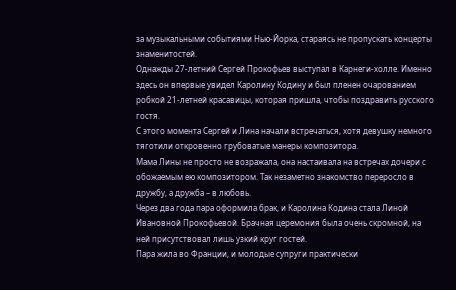за музыкальными событиями Нью-Йорка, стараясь не пропускать концерты знаменитостей.
Однажды 27-летний Сергей Прокофьев выступал в Карнеги-холле. Именно здесь он впервые увидел Каролину Кодину и был пленен очарованием робкой 21-летней красавицы, которая пришла, чтобы поздравить русского гостя.
С этого момента Сергей и Лина начали встречаться, хотя девушку немного тяготили откровенно грубоватые манеры композитора.
Мама Лины не просто не возражала, она настаивала на встречах дочери с обожаемым ею композитором. Так незаметно знакомство переросло в дружбу, а дружба – в любовь.
Через два года пара оформила брак, и Каролина Кодина стала Линой Ивановной Прокофьевой. Брачная церемония была очень скромной, на ней присутствовал лишь узкий круг гостей.
Пара жила во Франции, и молодые супруги практически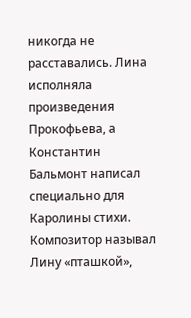никогда не расставались. Лина исполняла произведения Прокофьева, а Константин Бальмонт написал специально для Каролины стихи.
Композитор называл Лину «пташкой»,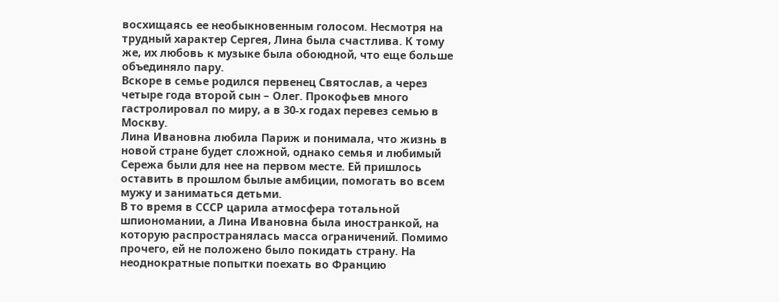восхищаясь ее необыкновенным голосом. Несмотря на трудный характер Сергея, Лина была счастлива. К тому же, их любовь к музыке была обоюдной, что еще больше объединяло пару.
Вскоре в семье родился первенец Святослав, а через четыре года второй сын – Олег. Прокофьев много гастролировал по миру, а в 30-х годах перевез семью в Москву.
Лина Ивановна любила Париж и понимала, что жизнь в новой стране будет сложной, однако семья и любимый Сережа были для нее на первом месте. Ей пришлось оставить в прошлом былые амбиции, помогать во всем мужу и заниматься детьми.
В то время в СССР царила атмосфера тотальной шпиономании, а Лина Ивановна была иностранкой, на которую распространялась масса ограничений. Помимо прочего, ей не положено было покидать страну. На неоднократные попытки поехать во Францию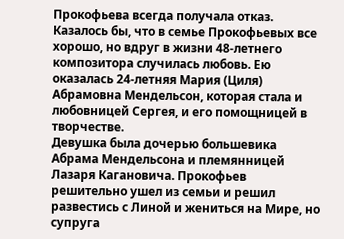Прокофьева всегда получала отказ.
Казалось бы, что в семье Прокофьевых все хорошо, но вдруг в жизни 48-летнего композитора случилась любовь. Ею оказалась 24-летняя Мария (Циля) Абрамовна Мендельсон, которая стала и любовницей Сергея, и его помощницей в творчестве.
Девушка была дочерью большевика Абрама Мендельсона и племянницей Лазаря Кагановича. Прокофьев решительно ушел из семьи и решил развестись с Линой и жениться на Мире, но супруга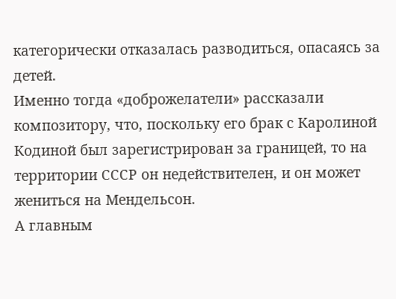категорически отказалась разводиться, опасаясь за детей.
Именно тогда «доброжелатели» рассказали композитору, что, поскольку его брак с Каролиной Кодиной был зарегистрирован за границей, то на территории СССР он недействителен, и он может жениться на Мендельсон.
А главным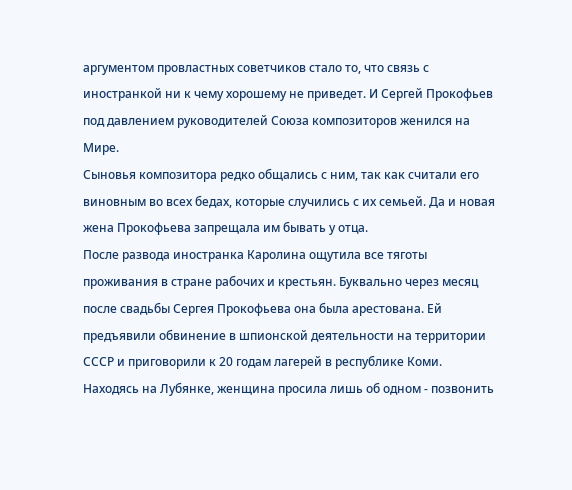аргументом провластных советчиков стало то, что связь с иностранкой ни к чему хорошему не приведет. И Сергей Прокофьев под давлением руководителей Союза композиторов женился на Мире.
Сыновья композитора редко общались с ним, так как считали его виновным во всех бедах, которые случились с их семьей. Да и новая жена Прокофьева запрещала им бывать у отца.
После развода иностранка Каролина ощутила все тяготы проживания в стране рабочих и крестьян. Буквально через месяц после свадьбы Сергея Прокофьева она была арестована. Ей предъявили обвинение в шпионской деятельности на территории СССР и приговорили к 20 годам лагерей в республике Коми.
Находясь на Лубянке, женщина просила лишь об одном - позвонить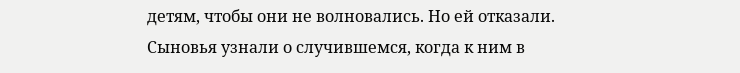детям, чтобы они не волновались. Но ей отказали.
Сыновья узнали о случившемся, когда к ним в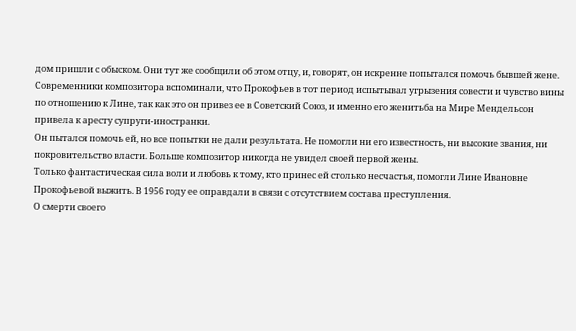дом пришли с обыском. Они тут же сообщили об этом отцу, и, говорят, он искренне попытался помочь бывшей жене.
Современники композитора вспоминали, что Прокофьев в тот период испытывал угрызения совести и чувство вины по отношению к Лине, так как это он привез ее в Советский Союз, и именно его женитьба на Мире Мендельсон привела к аресту супруги-иностранки.
Он пытался помочь ей, но все попытки не дали результата. Не помогли ни его известность, ни высокие звания, ни покровительство власти. Больше композитор никогда не увидел своей первой жены.
Только фантастическая сила воли и любовь к тому, кто принес ей столько несчастья, помогли Лине Ивановне Прокофьевой выжить. В 1956 году ее оправдали в связи с отсутствием состава преступления.
О смерти своего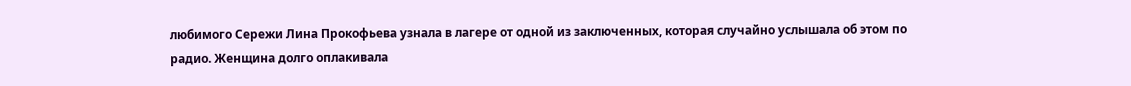любимого Сережи Лина Прокофьева узнала в лагере от одной из заключенных, которая случайно услышала об этом по радио. Женщина долго оплакивала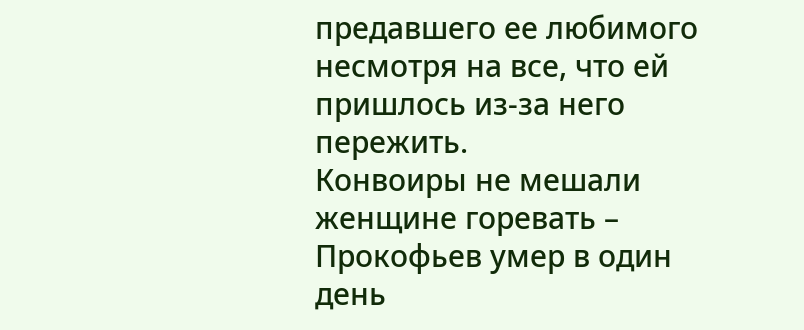предавшего ее любимого несмотря на все, что ей пришлось из-за него пережить.
Конвоиры не мешали женщине горевать – Прокофьев умер в один день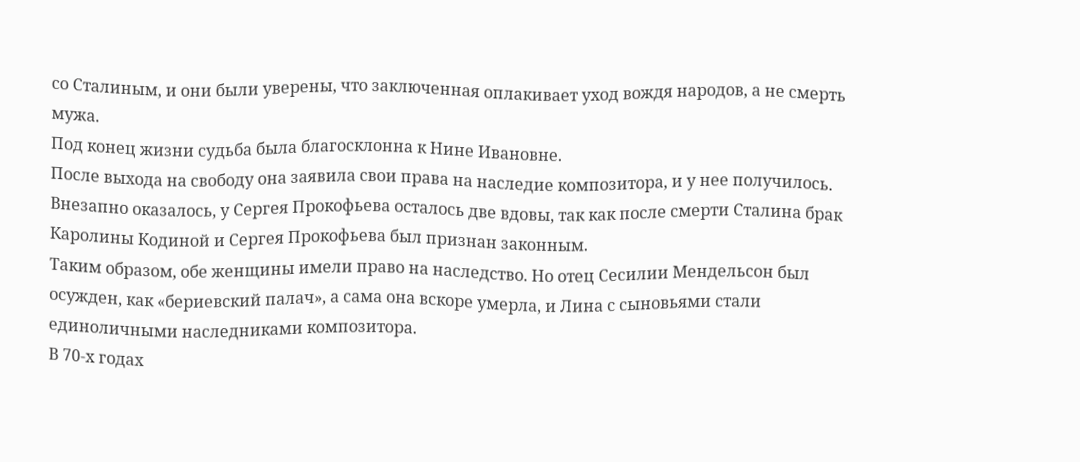со Сталиным, и они были уверены, что заключенная оплакивает уход вождя народов, а не смерть мужа.
Под конец жизни судьба была благосклонна к Нине Ивановне.
После выхода на свободу она заявила свои права на наследие композитора, и у нее получилось. Внезапно оказалось, у Сергея Прокофьева осталось две вдовы, так как после смерти Сталина брак Каролины Кодиной и Сергея Прокофьева был признан законным.
Таким образом, обе женщины имели право на наследство. Но отец Сесилии Мендельсон был осужден, как «бериевский палач», а сама она вскоре умерла, и Лина с сыновьями стали единоличными наследниками композитора.
В 70-х годах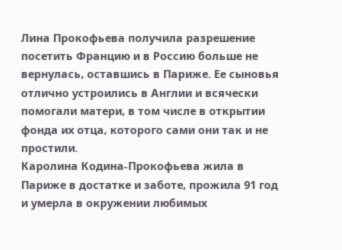Лина Прокофьева получила разрешение посетить Францию и в Россию больше не вернулась, оставшись в Париже. Ее сыновья отлично устроились в Англии и всячески помогали матери, в том числе в открытии фонда их отца, которого сами они так и не простили.
Каролина Кодина-Прокофьева жила в Париже в достатке и заботе, прожила 91 год и умерла в окружении любимых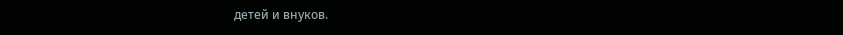детей и внуков.